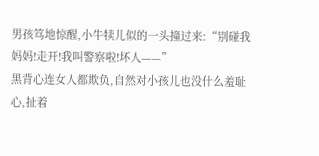男孩笃地惊醒,小牛犊儿似的一头撞过来:“别碰我妈妈!走开!我叫警察啦!坏人——”
黑背心连女人都欺负,自然对小孩儿也没什么羞耻心,扯着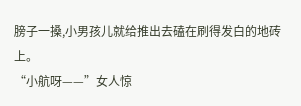膀子一搡,小男孩儿就给推出去磕在刷得发白的地砖上。
“小航呀——”女人惊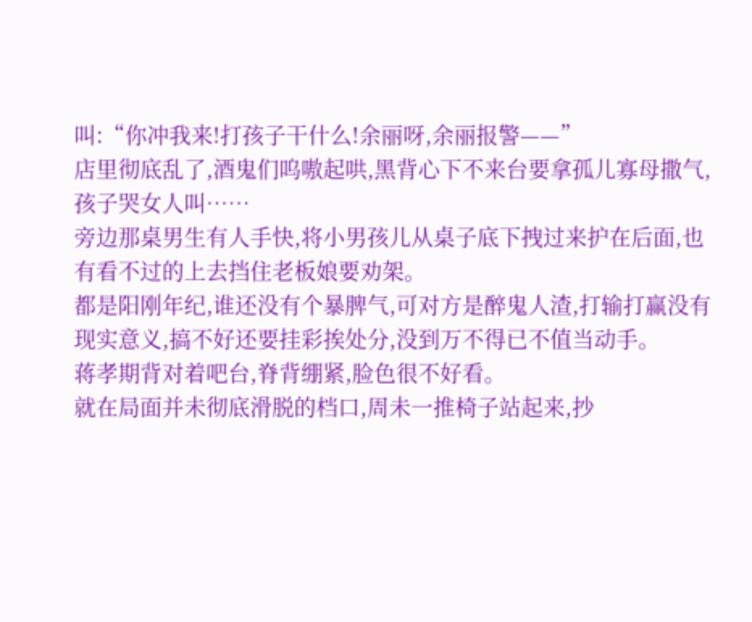叫:“你冲我来!打孩子干什么!余丽呀,余丽报警——”
店里彻底乱了,酒鬼们呜嗷起哄,黑背心下不来台要拿孤儿寡母撒气,孩子哭女人叫……
旁边那桌男生有人手快,将小男孩儿从桌子底下拽过来护在后面,也有看不过的上去挡住老板娘要劝架。
都是阳刚年纪,谁还没有个暴脾气,可对方是醉鬼人渣,打输打赢没有现实意义,搞不好还要挂彩挨处分,没到万不得已不值当动手。
蒋孝期背对着吧台,脊背绷紧,脸色很不好看。
就在局面并未彻底滑脱的档口,周未一推椅子站起来,抄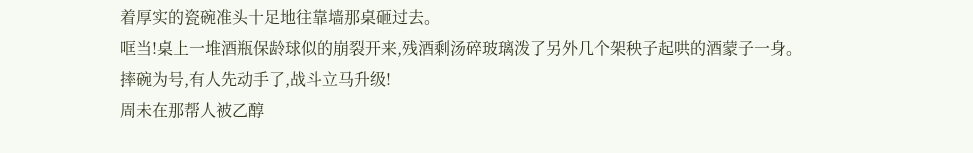着厚实的瓷碗准头十足地往靠墙那桌砸过去。
哐当!桌上一堆酒瓶保龄球似的崩裂开来,残酒剩汤碎玻璃泼了另外几个架秧子起哄的酒蒙子一身。
摔碗为号,有人先动手了,战斗立马升级!
周未在那帮人被乙醇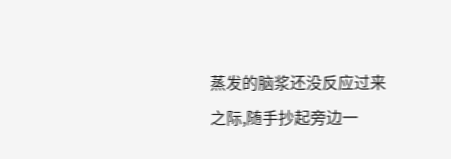蒸发的脑浆还没反应过来之际,随手抄起旁边一